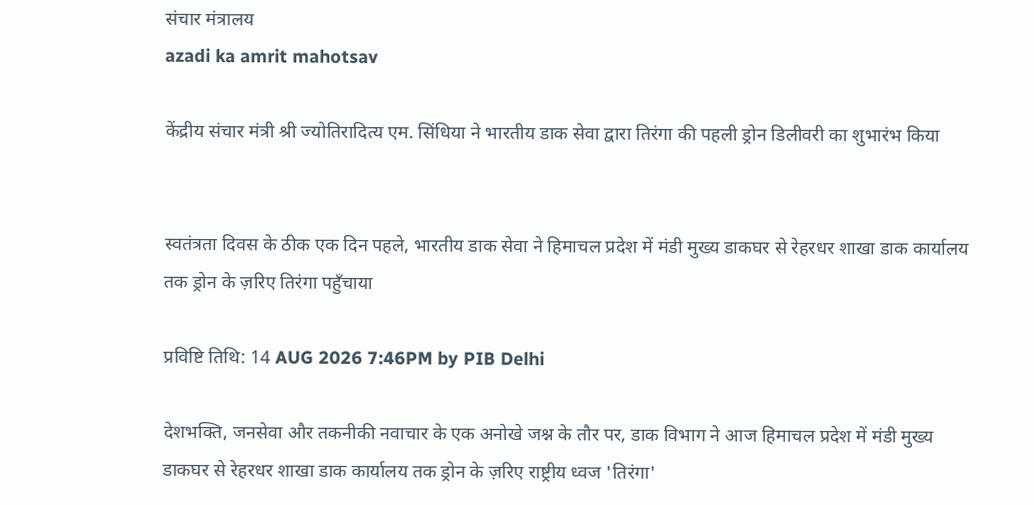संचार मंत्रालय
azadi ka amrit mahotsav

केंद्रीय संचार मंत्री श्री ज्योतिरादित्य एम. सिंधिया ने भारतीय डाक सेवा द्वारा तिरंगा की पहली ड्रोन डिलीवरी का शुभारंभ किया


स्वतंत्रता दिवस के ठीक एक दिन पहले, भारतीय डाक सेवा ने हिमाचल प्रदेश में मंडी मुख्य डाकघर से रेहरधर शाखा डाक कार्यालय तक ड्रोन के ज़रिए तिरंगा पहुँचाया

प्रविष्टि तिथि: 14 AUG 2026 7:46PM by PIB Delhi

देशभक्ति, जनसेवा और तकनीकी नवाचार के एक अनोखे जश्न के तौर पर, डाक विभाग ने आज हिमाचल प्रदेश में मंडी मुख्य डाकघर से रेहरधर शाखा डाक कार्यालय तक ड्रोन के ज़रिए राष्ट्रीय ध्वज 'तिरंगा'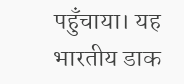पहुँचाया। यह भारतीय डाक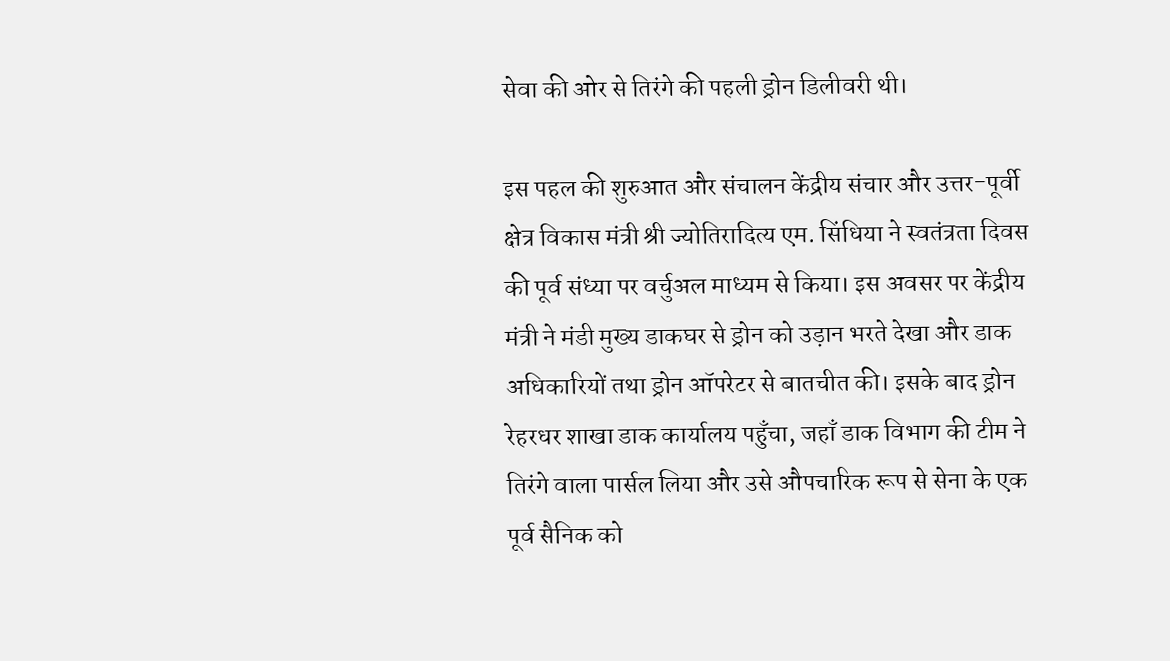सेवा की ओर से तिरंगे की पहली ड्रोन डिलीवरी थी।

इस पहल की शुरुआत और संचालन केंद्रीय संचार और उत्तर-पूर्वी क्षेत्र विकास मंत्री श्री ज्योतिरादित्य एम. सिंधिया ने स्वतंत्रता दिवस की पूर्व संध्या पर वर्चुअल माध्यम से किया। इस अवसर पर केंद्रीय मंत्री ने मंडी मुख्य डाकघर से ड्रोन को उड़ान भरते देखा और डाक अधिकारियों तथा ड्रोन ऑपरेटर से बातचीत की। इसके बाद ड्रोन रेहरधर शाखा डाक कार्यालय पहुँचा, जहाँ डाक विभाग की टीम ने तिरंगे वाला पार्सल लिया और उसे औपचारिक रूप से सेना के एक पूर्व सैनिक को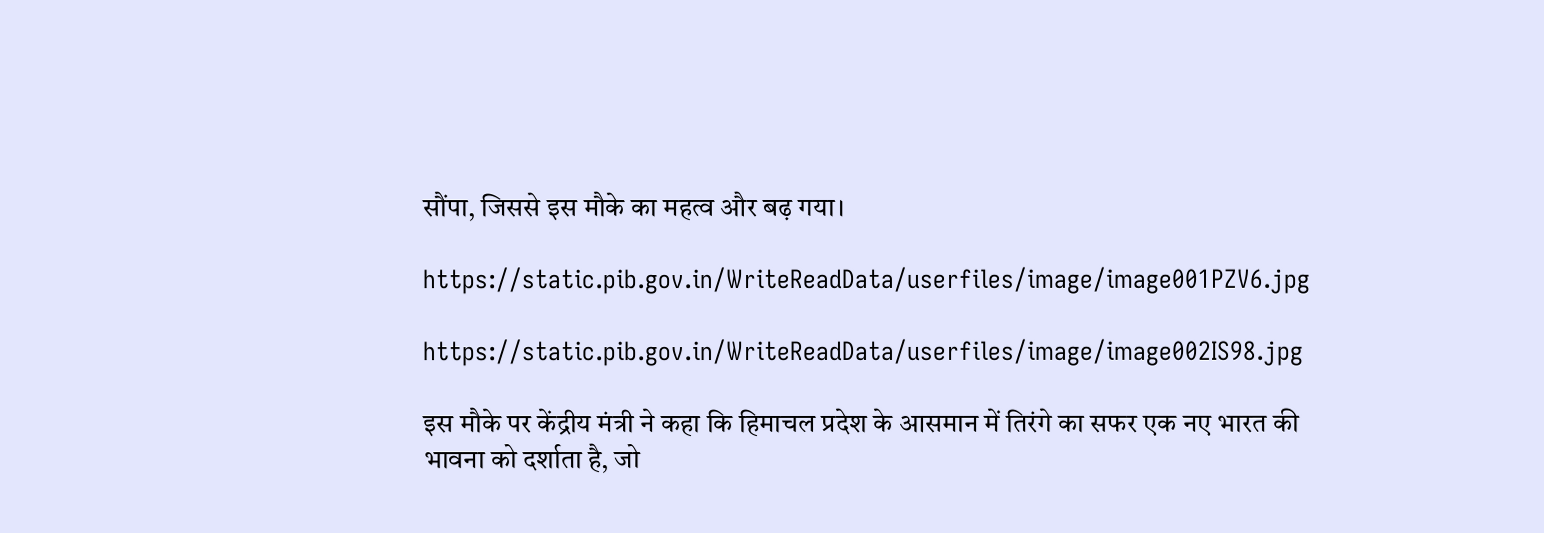सौंपा, जिससे इस मौके का महत्व और बढ़ गया।

https://static.pib.gov.in/WriteReadData/userfiles/image/image001PZV6.jpg

https://static.pib.gov.in/WriteReadData/userfiles/image/image002IS98.jpg

इस मौके पर केंद्रीय मंत्री ने कहा कि हिमाचल प्रदेश के आसमान में तिरंगे का सफर एक नए भारत की भावना को दर्शाता है, जो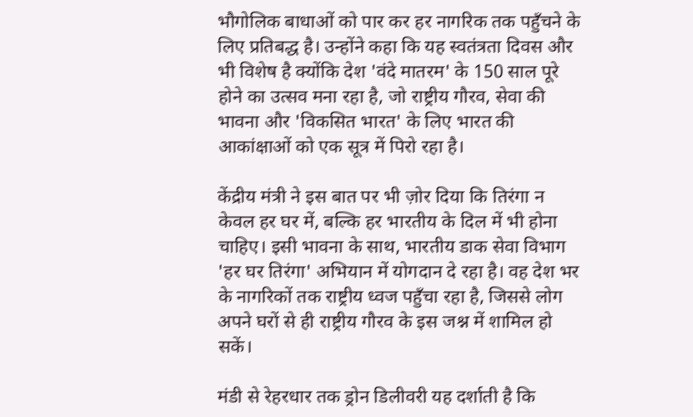भौगोलिक बाधाओं को पार कर हर नागरिक तक पहुँचने के लिए प्रतिबद्ध है। उन्होंने कहा कि यह स्वतंत्रता दिवस और भी विशेष है क्योंकि देश 'वंदे मातरम' के 150 साल पूरे होने का उत्सव मना रहा है, जो राष्ट्रीय गौरव, सेवा की भावना और 'विकसित भारत' के लिए भारत की आकांक्षाओं को एक सूत्र में पिरो रहा है।

केंद्रीय मंत्री ने इस बात पर भी ज़ोर दिया कि तिरंगा न केवल हर घर में, बल्कि हर भारतीय के दिल में भी होना चाहिए। इसी भावना के साथ, भारतीय डाक सेवा विभाग 'हर घर तिरंगा' अभियान में योगदान दे रहा है। वह देश भर के नागरिकों तक राष्ट्रीय ध्वज पहुँचा रहा है, जिससे लोग अपने घरों से ही राष्ट्रीय गौरव के इस जश्न में शामिल हो सकें।

मंडी से रेहरधार तक ड्रोन डिलीवरी यह दर्शाती है कि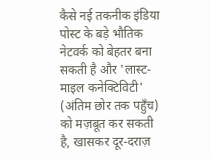कैसे नई तकनीक इंडिया पोस्ट के बड़े भौतिक नेटवर्क को बेहतर बना सकती है और 'लास्ट-माइल कनेक्टिविटी' (अंतिम छोर तक पहुँच) को मज़बूत कर सकती है, खासकर दूर-दराज़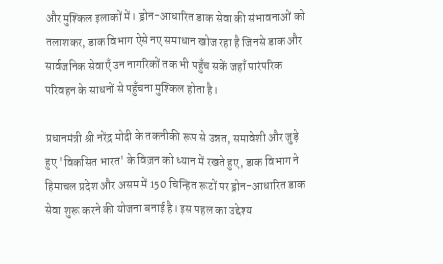और मुश्किल इलाकों में। ड्रोन-आधारित डाक सेवा की संभावनाओं को तलाशकर, डाक विभाग ऐसे नए समाधान खोज रहा है जिनसे डाक और सार्वजनिक सेवाएँ उन नागरिकों तक भी पहुँच सकें जहाँ पारंपरिक परिवहन के साधनों से पहुँचना मुश्किल होता है।

प्रधानमंत्री श्री नरेंद्र मोदी के तकनीकी रूप से उन्नत, समावेशी और जुड़े हुए 'विकसित भारत' के विज़न को ध्यान में रखते हुए, डाक विभाग ने हिमाचल प्रदेश और असम में 150 चिन्हित रूटों पर ड्रोन-आधारित डाक सेवा शुरू करने की योजना बनाई है। इस पहल का उद्देश्य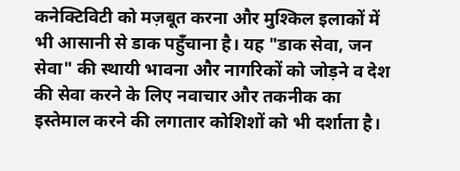कनेक्टिविटी को मज़बूत करना और मुश्किल इलाकों में भी आसानी से डाक पहुँचाना है। यह "डाक सेवा, जन सेवा" की स्थायी भावना और नागरिकों को जोड़ने व देश की सेवा करने के लिए नवाचार और तकनीक का इस्तेमाल करने की लगातार कोशिशों को भी दर्शाता है।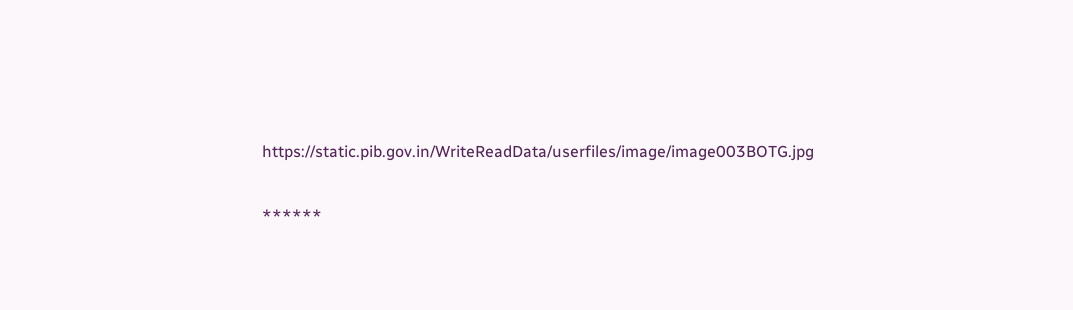https://static.pib.gov.in/WriteReadData/userfiles/image/image003BOTG.jpg

******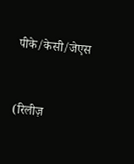पीके/केसी/जेएस


(रिलीज़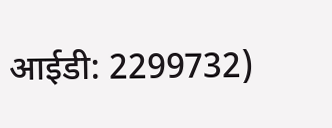आईडी: 2299732)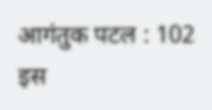आगंतुक पटल : 102
इस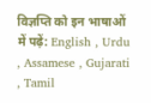विज्ञप्ति को इन भाषाओं में पढ़ें: English , Urdu , Assamese , Gujarati , Tamil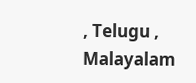, Telugu , Malayalam